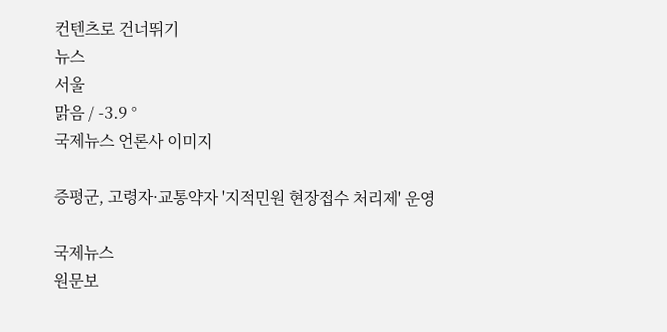컨텐츠로 건너뛰기
뉴스
서울
맑음 / -3.9 °
국제뉴스 언론사 이미지

증평군, 고령자·교통약자 '지적민원 현장접수 처리제' 운영

국제뉴스
원문보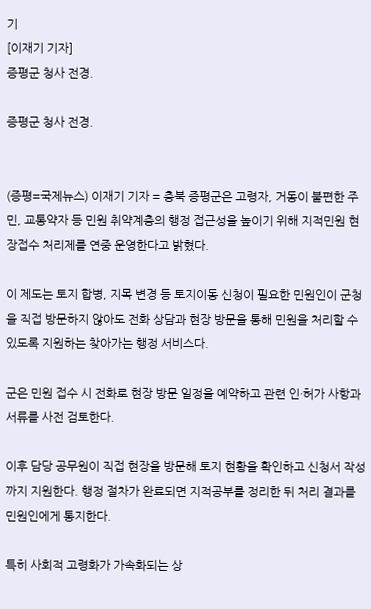기
[이재기 기자]
증평군 청사 전경.

증평군 청사 전경.


(증평=국제뉴스) 이재기 기자 = 충북 증평군은 고령자, 거동이 불편한 주민, 교통약자 등 민원 취약계층의 행정 접근성을 높이기 위해 지적민원 현장접수 처리제를 연중 운영한다고 밝혔다.

이 제도는 토지 합병, 지목 변경 등 토지이동 신청이 필요한 민원인이 군청을 직접 방문하지 않아도 전화 상담과 현장 방문을 통해 민원을 처리할 수 있도록 지원하는 찾아가는 행정 서비스다.

군은 민원 접수 시 전화로 현장 방문 일정을 예약하고 관련 인·허가 사항과 서류를 사전 검토한다.

이후 담당 공무원이 직접 현장을 방문해 토지 현황을 확인하고 신청서 작성까지 지원한다. 행정 절차가 완료되면 지적공부를 정리한 뒤 처리 결과를 민원인에게 통지한다.

특히 사회적 고령화가 가속화되는 상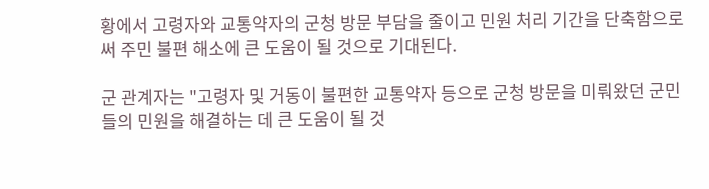황에서 고령자와 교통약자의 군청 방문 부담을 줄이고 민원 처리 기간을 단축함으로써 주민 불편 해소에 큰 도움이 될 것으로 기대된다.

군 관계자는 "고령자 및 거동이 불편한 교통약자 등으로 군청 방문을 미뤄왔던 군민들의 민원을 해결하는 데 큰 도움이 될 것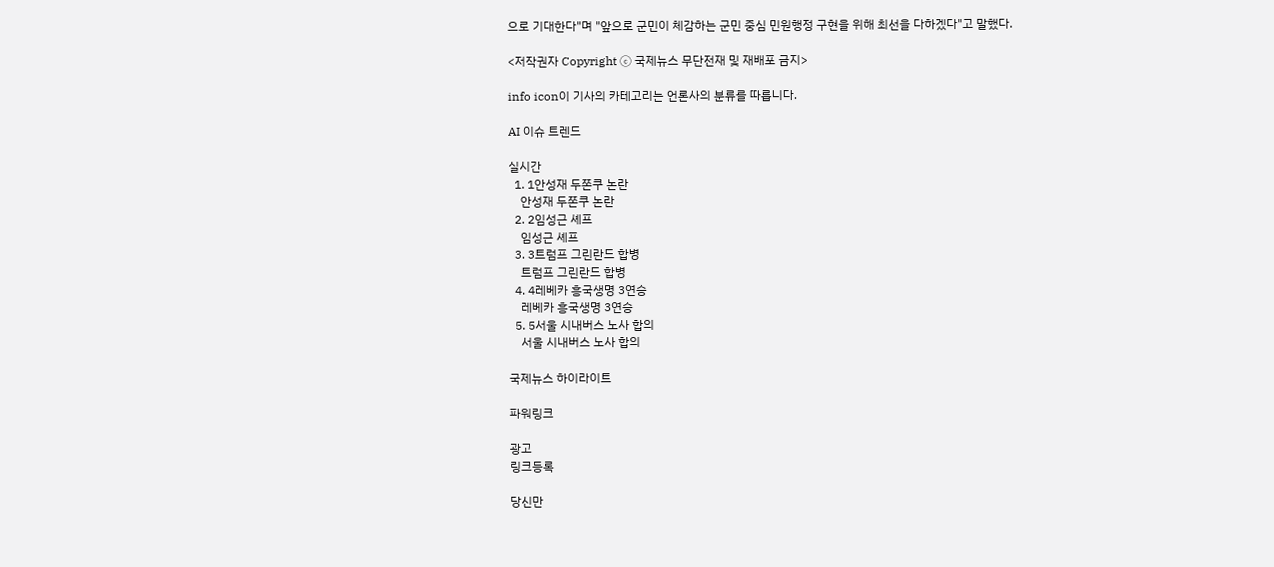으로 기대한다"며 "앞으로 군민이 체감하는 군민 중심 민원행정 구현을 위해 최선을 다하겠다"고 말했다.

<저작권자 Copyright ⓒ 국제뉴스 무단전재 및 재배포 금지>

info icon이 기사의 카테고리는 언론사의 분류를 따릅니다.

AI 이슈 트렌드

실시간
  1. 1안성재 두쫀쿠 논란
    안성재 두쫀쿠 논란
  2. 2임성근 셰프
    임성근 셰프
  3. 3트럼프 그린란드 합병
    트럼프 그린란드 합병
  4. 4레베카 흥국생명 3연승
    레베카 흥국생명 3연승
  5. 5서울 시내버스 노사 합의
    서울 시내버스 노사 합의

국제뉴스 하이라이트

파워링크

광고
링크등록

당신만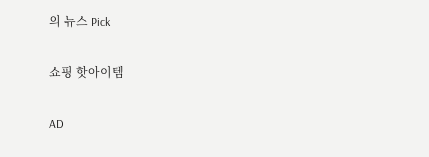의 뉴스 Pick

쇼핑 핫아이템

AD